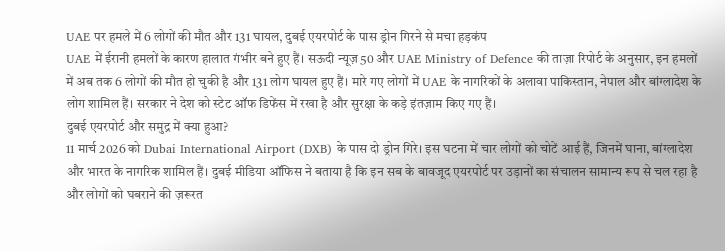UAE पर हमले में 6 लोगों की मौत और 131 घायल, दुबई एयरपोर्ट के पास ड्रोन गिरने से मचा हड़कंप
UAE में ईरानी हमलों के कारण हालात गंभीर बने हुए हैं। सऊदी न्यूज़ 50 और UAE Ministry of Defence की ताज़ा रिपोर्ट के अनुसार, इन हमलों में अब तक 6 लोगों की मौत हो चुकी है और 131 लोग घायल हुए हैं। मारे गए लोगों में UAE के नागरिकों के अलावा पाकिस्तान, नेपाल और बांग्लादेश के लोग शामिल हैं। सरकार ने देश को स्टेट ऑफ डिफेंस में रखा है और सुरक्षा के कड़े इंतज़ाम किए गए हैं।
दुबई एयरपोर्ट और समुद्र में क्या हुआ?
11 मार्च 2026 को Dubai International Airport (DXB) के पास दो ड्रोन गिरे। इस घटना में चार लोगों को चोटें आई हैं, जिनमें घाना, बांग्लादेश और भारत के नागरिक शामिल हैं। दुबई मीडिया ऑफिस ने बताया है कि इन सब के बावजूद एयरपोर्ट पर उड़ानों का संचालन सामान्य रूप से चल रहा है और लोगों को घबराने की ज़रूरत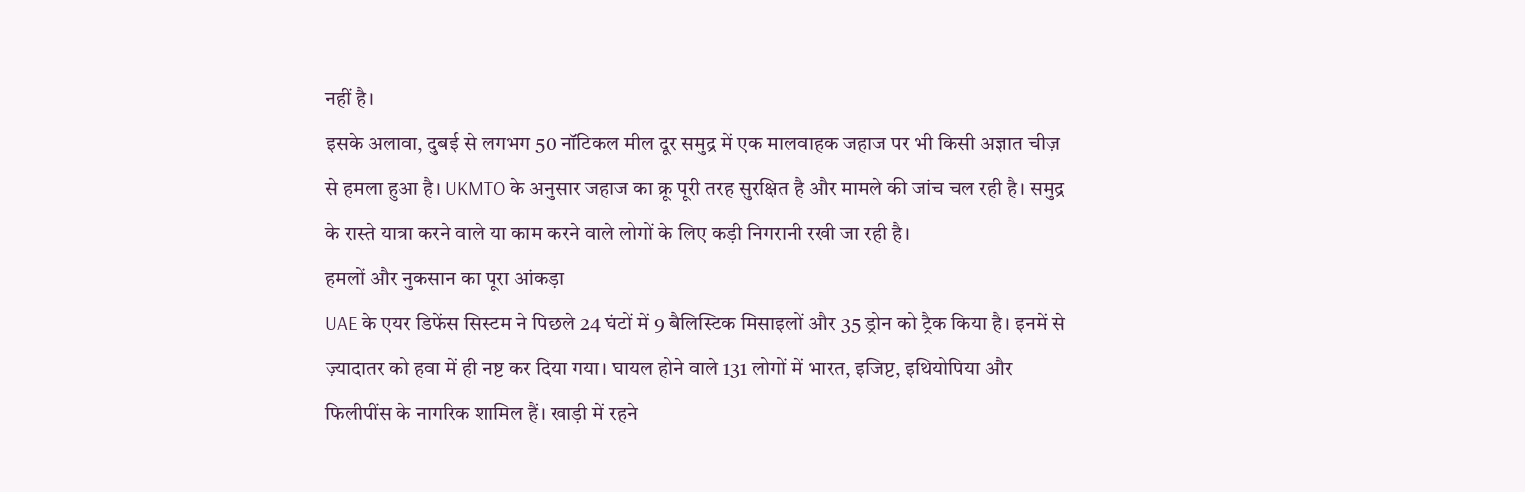नहीं है।
इसके अलावा, दुबई से लगभग 50 नॉटिकल मील दूर समुद्र में एक मालवाहक जहाज पर भी किसी अज्ञात चीज़ से हमला हुआ है। UKMTO के अनुसार जहाज का क्रू पूरी तरह सुरक्षित है और मामले की जांच चल रही है। समुद्र के रास्ते यात्रा करने वाले या काम करने वाले लोगों के लिए कड़ी निगरानी रखी जा रही है।
हमलों और नुकसान का पूरा आंकड़ा
UAE के एयर डिफेंस सिस्टम ने पिछले 24 घंटों में 9 बैलिस्टिक मिसाइलों और 35 ड्रोन को ट्रैक किया है। इनमें से ज़्यादातर को हवा में ही नष्ट कर दिया गया। घायल होने वाले 131 लोगों में भारत, इजिप्ट, इथियोपिया और फिलीपींस के नागरिक शामिल हैं। खाड़ी में रहने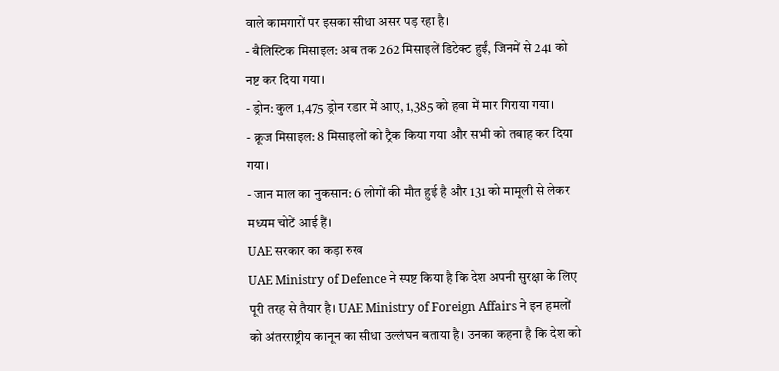वाले कामगारों पर इसका सीधा असर पड़ रहा है।
- बैलिस्टिक मिसाइल: अब तक 262 मिसाइलें डिटेक्ट हुईं, जिनमें से 241 को नष्ट कर दिया गया।
- ड्रोन: कुल 1,475 ड्रोन रडार में आए, 1,385 को हवा में मार गिराया गया।
- क्रूज मिसाइल: 8 मिसाइलों को ट्रैक किया गया और सभी को तबाह कर दिया गया।
- जान माल का नुकसान: 6 लोगों की मौत हुई है और 131 को मामूली से लेकर मध्यम चोटें आई हैं।
UAE सरकार का कड़ा रुख
UAE Ministry of Defence ने स्पष्ट किया है कि देश अपनी सुरक्षा के लिए पूरी तरह से तैयार है। UAE Ministry of Foreign Affairs ने इन हमलों को अंतरराष्ट्रीय कानून का सीधा उल्लंघन बताया है। उनका कहना है कि देश को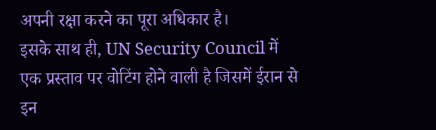अपनी रक्षा करने का पूरा अधिकार है।
इसके साथ ही, UN Security Council में एक प्रस्ताव पर वोटिंग होने वाली है जिसमें ईरान से इन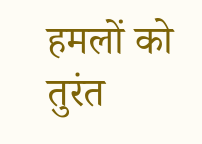हमलों को तुरंत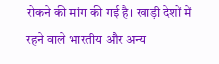रोकने की मांग की गई है। खाड़ी देशों में रहने वाले भारतीय और अन्य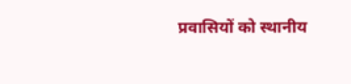प्रवासियों को स्थानीय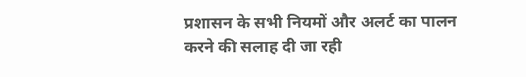प्रशासन के सभी नियमों और अलर्ट का पालन करने की सलाह दी जा रही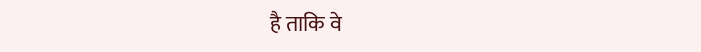है ताकि वे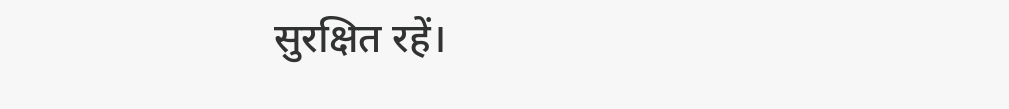सुरक्षित रहें।